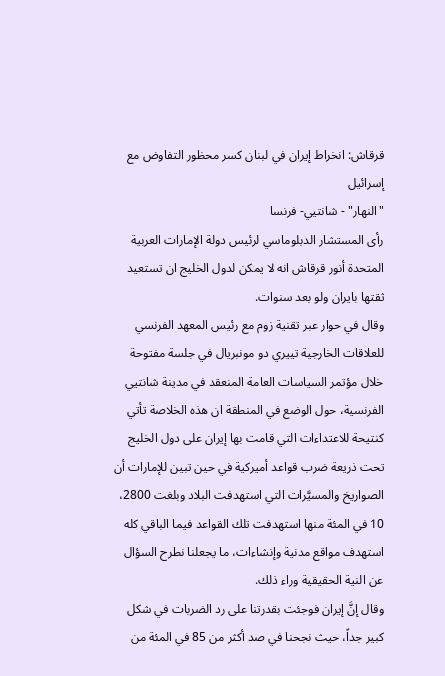قرقاش: انخراط إيران في لبنان كسر محظور التفاوض مع إسرائيل
"النهار" - شانتيي- فرنسا
رأى المستشار الدبلوماسي لرئيس دولة الإمارات العربية المتحدة أنور قرقاش انه لا يمكن لدول الخليج ان تستعيد ثقتها بايران ولو بعد سنوات.
وقال في حوار عبر تقنية زوم مع رئيس المعهد الفرنسي للعلاقات الخارجية تييري دو مونبريال في جلسة مفتوحة خلال مؤتمر السياسات العامة المنعقد في مدينة شانتيي الفرنسية، حول الوضع في المنطقة ان هذه الخلاصة تأتي كنتيحة للاعتداءات التي قامت بها إيران على دول الخليج تحت ذريعة ضرب قواعد أميركية في حين تبين للإمارات أن الصواريخ والمسيَّرات التي استهدفت البلاد وبلغت 2800، 10 في المئة منها استهدفت تلك القواعد فيما الباقي كله استهدف مواقع مدنية وإنشاءات، ما يجعلنا نطرح السؤال عن النية الحقيقية وراء ذلك.
وقال إنَّ إيران فوجئت بقدرتنا على رد الضربات في شكل كبير جداً، حيث نجحنا في صد أكثر من 85 في المئة من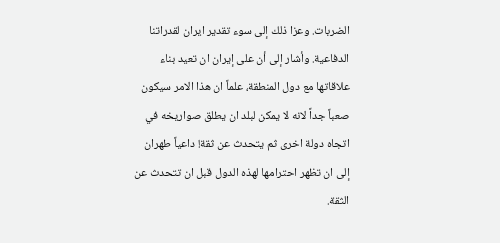الضربات. وعزا ذلك إلى سوء تقدير ايران لقدراتنا الدفاعية. وأشار إلى أن على إيران ان تعيد بناء علاقاتها مع دول المنطقة، علماً ان هذا الامر سيكون صعباً جداً لانه لا يمكن لبلد ان يطلق صواريخه في اتجاه دولة اخرى ثم يتحدث عن ثقة! داعياً طهران إلى ان تظهر احترامها لهذه الدول قبل ان تتحدث عن الثقة.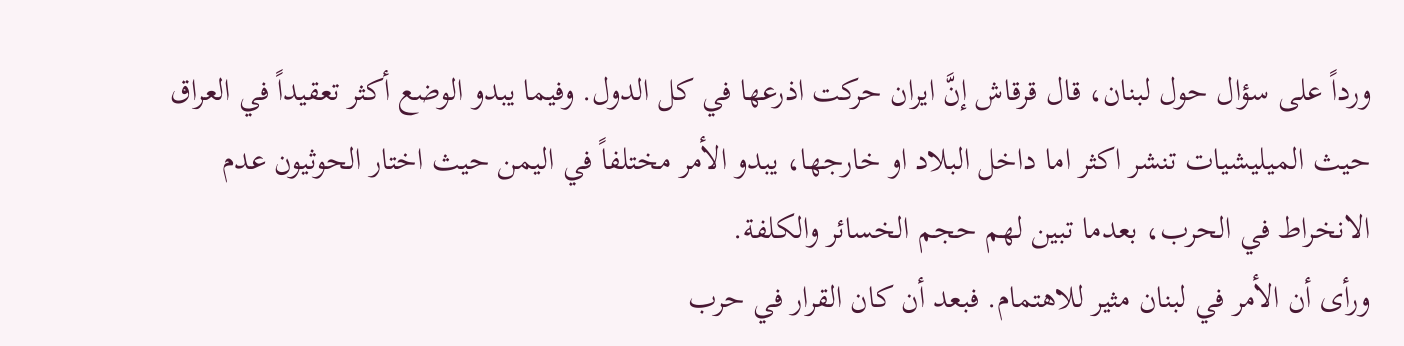ورداً على سؤال حول لبنان، قال قرقاش إنَّ ايران حركت اذرعها في كل الدول. وفيما يبدو الوضع أكثر تعقيداً في العراق حيث الميليشيات تنشر اكثر اما داخل البلاد او خارجها، يبدو الأمر مختلفاً في اليمن حيث اختار الحوثيون عدم الانخراط في الحرب، بعدما تبين لهم حجم الخسائر والكلفة.
ورأى أن الأمر في لبنان مثير للاهتمام. فبعد أن كان القرار في حرب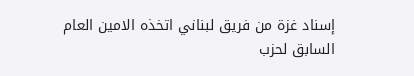إسناد غزة من فريق لبناني اتخذه الامين العام السابق لحزب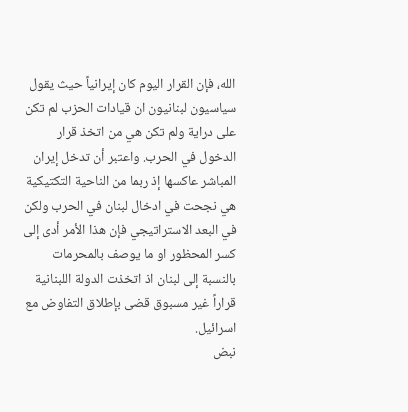الله، فإن القرار اليوم كان إيرانياً حيث يقول سياسيون لبنانيون ان قيادات الحزب لم تكن على دراية ولم تكن هي من اتخذ قرار الدخول في الحرب. واعتبر أن تدخل إيران المباشر عاكسها إذ ربما من الناحية التكتيكية هي نجحت في ادخال لبنان في الحرب ولكن في البعد الاستراتيجي فإن هذا الأمر أدى إلى كسر المحظور او ما يوصف بالمحرمات بالنسبة إلى لبنان اذ اتخذت الدولة اللبنانية قراراً غير مسبوق قضى بإطلاق التفاوض مع اسرائيل.
نبض